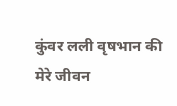कुंवर लली वृषभान की मेरे जीवन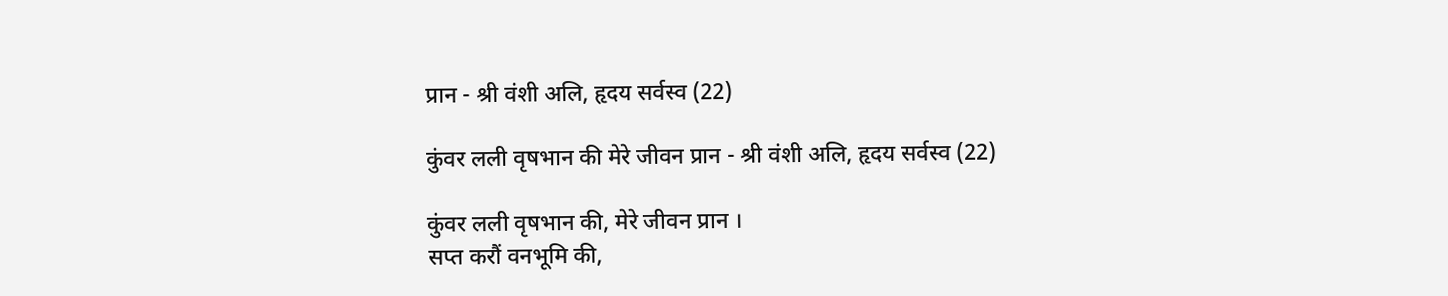प्रान - श्री वंशी अलि, हृदय सर्वस्व (22)

कुंवर लली वृषभान की मेरे जीवन प्रान - श्री वंशी अलि, हृदय सर्वस्व (22)

कुंवर लली वृषभान की, मेरे जीवन प्रान ।
सप्त करौं वनभूमि की,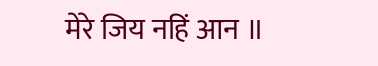मेरे जिय नहिं आन ॥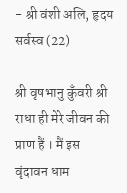- श्री वंशी अलि, हृदय सर्वस्व (22)

श्री वृषभानु कुँवरी श्री राधा ही मेरे जीवन की प्राण हैं । मैं इस वृंदावन धाम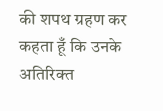की शपथ ग्रहण कर कहता हूँ कि उनके अतिरिक्त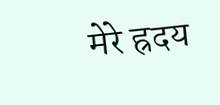मेरे ह्रदय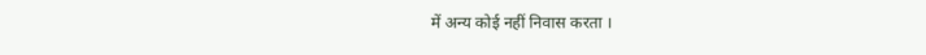में अन्य कोई नहीं निवास करता ।